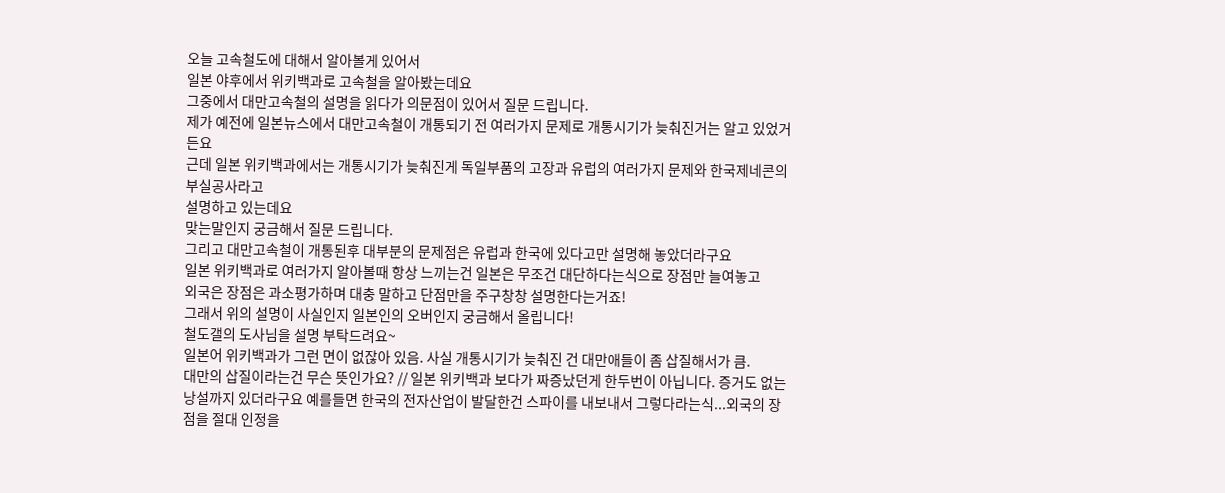오늘 고속철도에 대해서 알아볼게 있어서
일본 야후에서 위키백과로 고속철을 알아봤는데요
그중에서 대만고속철의 설명을 읽다가 의문점이 있어서 질문 드립니다.
제가 예전에 일본뉴스에서 대만고속철이 개통되기 전 여러가지 문제로 개통시기가 늦춰진거는 알고 있었거든요
근데 일본 위키백과에서는 개통시기가 늦춰진게 독일부품의 고장과 유럽의 여러가지 문제와 한국제네콘의 부실공사라고
설명하고 있는데요
맞는말인지 궁금해서 질문 드립니다.
그리고 대만고속철이 개통된후 대부분의 문제점은 유럽과 한국에 있다고만 설명해 놓았더라구요
일본 위키백과로 여러가지 알아볼때 항상 느끼는건 일본은 무조건 대단하다는식으로 장점만 늘여놓고
외국은 장점은 과소평가하며 대충 말하고 단점만을 주구창창 설명한다는거죠!
그래서 위의 설명이 사실인지 일본인의 오버인지 궁금해서 올립니다!
철도갤의 도사님을 설명 부탁드려요~
일본어 위키백과가 그런 면이 없잖아 있음. 사실 개통시기가 늦춰진 건 대만애들이 좀 삽질해서가 큼.
대만의 삽질이라는건 무슨 뜻인가요? // 일본 위키백과 보다가 짜증났던게 한두번이 아닙니다. 증거도 없는 낭설까지 있더라구요 예를들면 한국의 전자산업이 발달한건 스파이를 내보내서 그렇다라는식...외국의 장점을 절대 인정을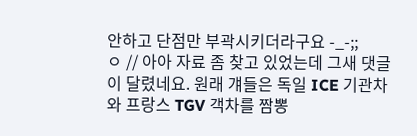안하고 단점만 부곽시키더라구요 -_-;;
ㅇ // 아아 자료 좀 찾고 있었는데 그새 댓글이 달렸네요. 원래 걔들은 독일 ICE 기관차와 프랑스 TGV 객차를 짬뽕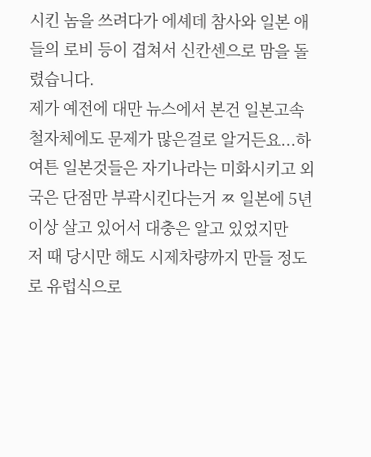시킨 놈을 쓰려다가 에셰데 참사와 일본 애들의 로비 등이 겹쳐서 신칸센으로 맘을 돌렸습니다.
제가 예전에 대만 뉴스에서 본건 일본고속철자체에도 문제가 많은걸로 알거든요...하여튼 일본것들은 자기나라는 미화시키고 외국은 단점만 부곽시킨다는거 ㅉ 일본에 5년이상 살고 있어서 대충은 알고 있었지만
저 때 당시만 해도 시제차량까지 만들 정도로 유럽식으로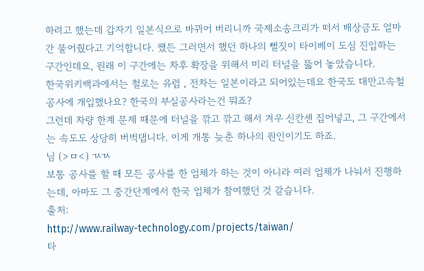하려고 했는데 갑자기 일본식으로 바뀌어 버리니까 국제소송크리가 떠서 배상금도 얼마간 물어줬다고 기억합니다. 쨌든 그러면서 했던 하나의 뻘짓이 타이베이 도심 진입하는 구간인데요, 원래 이 구간에는 차후 확장을 위해서 미리 터널을 뚫어 놓았습니다.
한국위키백과에서는 철로는 유럽 , 전차는 일본이라고 되어있는데요 한국도 대만고속철 공사에 개입했나요? 한국의 부실공사라는건 뭐죠?
그런데 차량 한계 문제 때문에 터널을 깎고 깎고 해서 겨우 신칸센 집어넣고, 그 구간에서는 속도도 상당히 버벅댑니다. 이게 개통 늦춘 하나의 원인이기도 하죠.
님 (>ㅁ<) ㄳㄳ
보통 공사를 할 때 모든 공사를 한 업체가 하는 것이 아니라 여러 업체가 나눠서 진행하는데, 아마도 그 중간단계에서 한국 업체가 참여했던 것 같습니다.
출처:
http://www.railway-technology.com/projects/taiwan/
타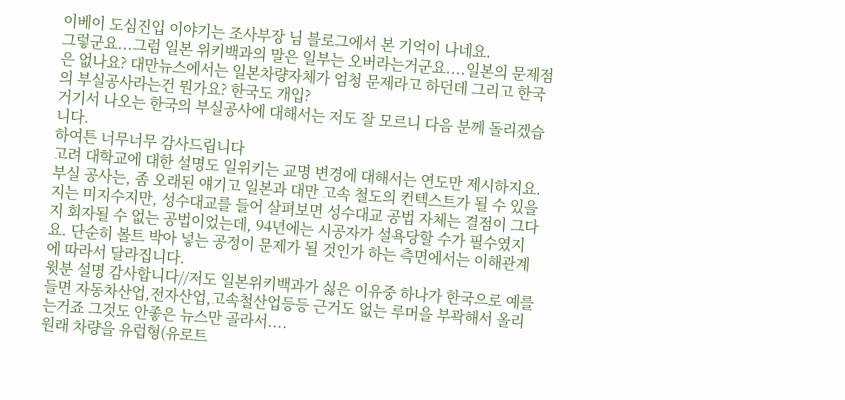이베이 도심진입 이야기는 조사부장 님 블로그에서 본 기억이 나네요.
그렇군요...그럼 일본 위키백과의 말은 일부는 오버라는거군요....일본의 문제점은 없나요? 대만뉴스에서는 일본차량자체가 엄청 문제라고 하던데 그리고 한국의 부실공사라는건 뭔가요? 한국도 개입?
거기서 나오는 한국의 부실공사에 대해서는 저도 잘 모르니 다음 분께 돌리겠습니다.
하여튼 너무너무 감사드립니다
고려 대학교에 대한 설명도 일위키는 교명 변경에 대해서는 연도만 제시하지요. 부실 공사는, 좀 오래된 얘기고 일본과 대만 고속 철도의 컨텍스트가 될 수 있을지는 미지수지만, 성수대교를 들어 살펴보면 성수대교 공법 자체는 결점이 그다지 회자될 수 없는 공법이었는데, 94년에는 시공자가 설욕당할 수가 필수였지요. 단순히 볼트 박아 넣는 공정이 문제가 될 것인가 하는 측면에서는 이해관계에 따라서 달라집니다.
윗분 설명 감사합니다//저도 일본위키백과가 싫은 이유중 하나가 한국으로 예를들면 자동차산업,전자산업,고속철산업등등 근거도 없는 루머을 부곽해서 올리는거죠 그것도 안좋은 뉴스만 골라서....
원래 차량을 유럽형(유로트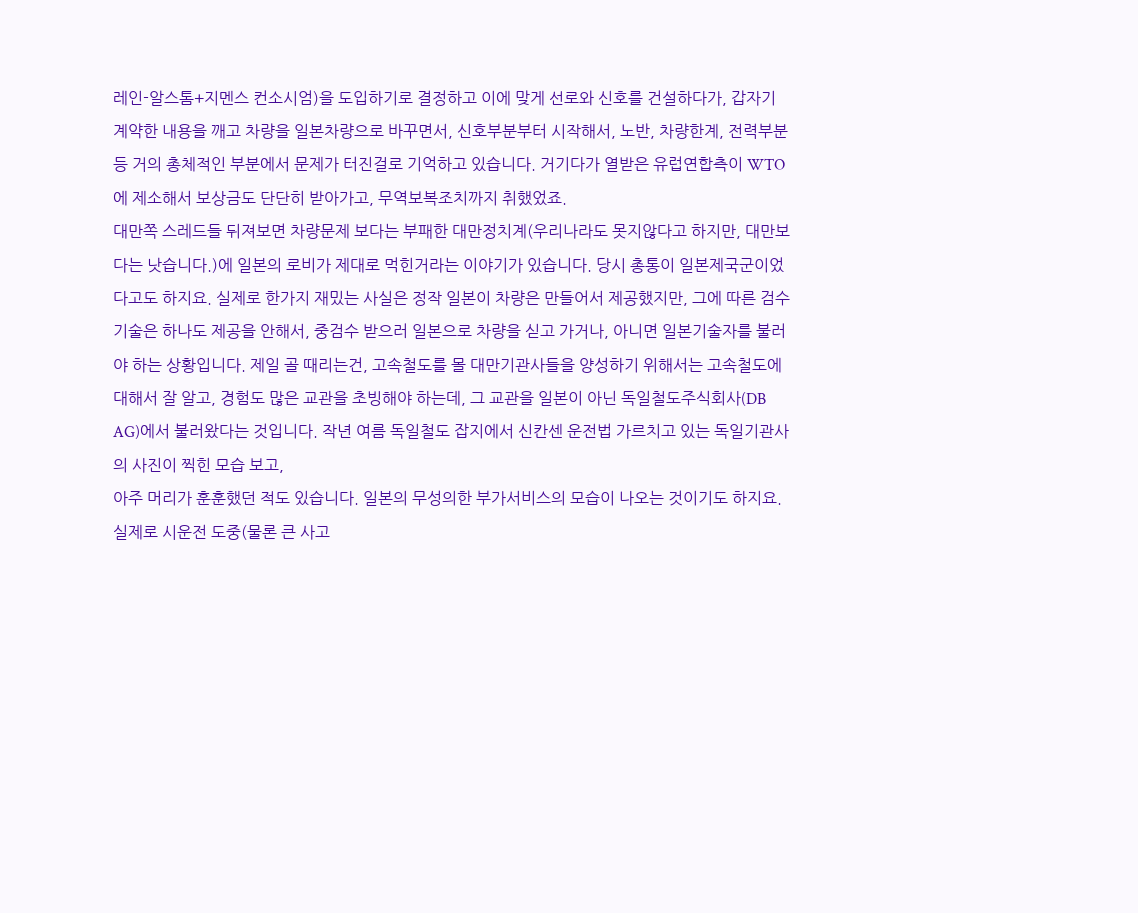레인-알스톰+지멘스 컨소시엄)을 도입하기로 결정하고 이에 맞게 선로와 신호를 건설하다가, 갑자기 계약한 내용을 깨고 차량을 일본차량으로 바꾸면서, 신호부분부터 시작해서, 노반, 차량한계, 전력부분 등 거의 총체적인 부분에서 문제가 터진걸로 기억하고 있습니다. 거기다가 열받은 유럽연합측이 WTO에 제소해서 보상금도 단단히 받아가고, 무역보복조치까지 취했었죠.
대만쪽 스레드들 뒤져보면 차량문제 보다는 부패한 대만정치계(우리나라도 못지않다고 하지만, 대만보다는 낫습니다.)에 일본의 로비가 제대로 먹힌거라는 이야기가 있습니다. 당시 총통이 일본제국군이었다고도 하지요. 실제로 한가지 재밌는 사실은 정작 일본이 차량은 만들어서 제공했지만, 그에 따른 검수기술은 하나도 제공을 안해서, 중검수 받으러 일본으로 차량을 싣고 가거나, 아니면 일본기술자를 불러야 하는 상황입니다. 제일 골 때리는건, 고속철도를 몰 대만기관사들을 양성하기 위해서는 고속철도에 대해서 잘 알고, 경험도 많은 교관을 초빙해야 하는데, 그 교관을 일본이 아닌 독일철도주식회사(DB AG)에서 불러왔다는 것입니다. 작년 여름 독일철도 잡지에서 신칸센 운전법 가르치고 있는 독일기관사의 사진이 찍힌 모습 보고,
아주 머리가 훈훈했던 적도 있습니다. 일본의 무성의한 부가서비스의 모습이 나오는 것이기도 하지요. 실제로 시운전 도중(물론 큰 사고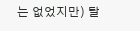는 없었지만) 탈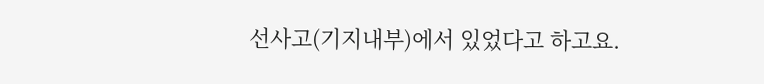선사고(기지내부)에서 있었다고 하고요.